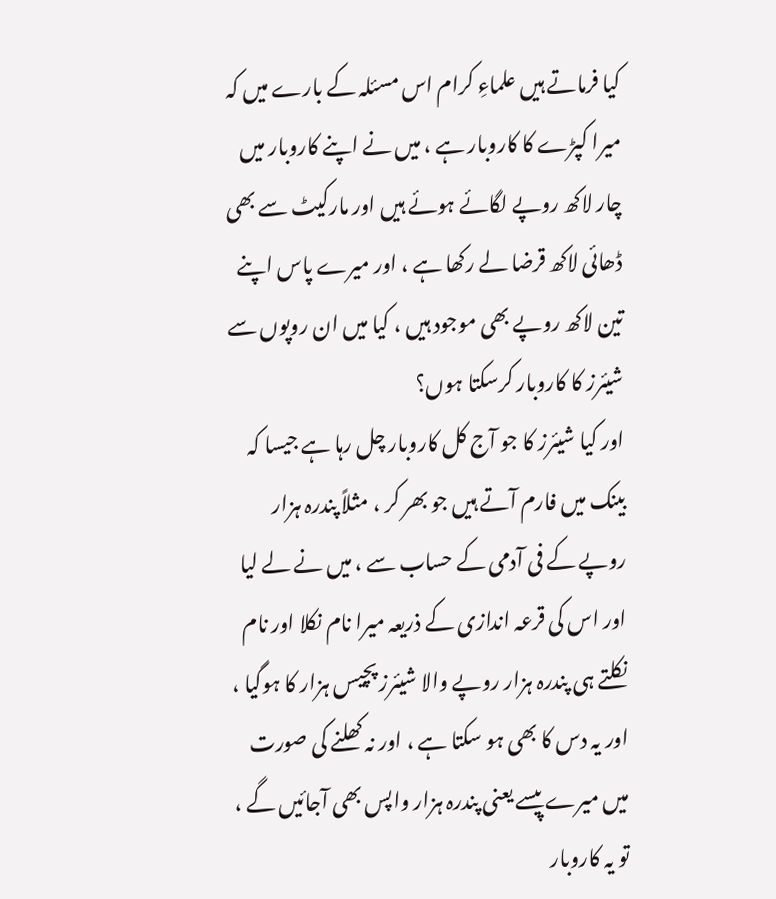کیا فرماتے ہیں علماءِ کرام اس مسئلہ کے بارے میں کہ میرا کپڑے کا کاروبار ہے ، میں نے اپنے کاروبار میں چار لاکھ روپے لگائے ہوئے ہیں اور مارکیٹ سے بھی ڈھائی لاکھ قرضا لے رکھا ہے ، اور میرے پاس اپنے تین لاکھ روپے بھی موجود ہیں ، کیا میں ان روپوں سے شیئرز کا کاروبار کرسکتا ہوں؟
اور کیا شیئرز کا جو آج کل کاروبار چل رہا ہے جیسا کہ بینک میں فارم آتے ہیں جو بھر کر ، مثلاً پندرہ ہزار روپے کے فی آدمی کے حساب سے ، میں نے لے لیا اور اس کی قرعہ اندازی کے ذریعہ میرا نام نکلا اور نام نکلتے ہی پندرہ ہزار روپے والا شیئرز پچیس ہزار کا ہوگیا ، اور یہ دس کا بھی ہو سکتا ہے ، اور نہ کھلنے کی صورت میں میرے پیسے یعنی پندرہ ہزار واپس بھی آجائیں گے ، تو یہ کاروبار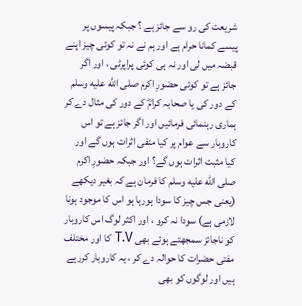شریعت کی رو سے جائز ہے ؟ جبکہ پیسوں پر پیسے کمانا حرام ہے اور ہم نے نہ تو کوئی چیز اپنے قبضہ میں لی اور نہ ہی کوئی پراپرٹی ، اور اگر جائز ہے تو کوئی حضورِ اکرم صلى الله عليه وسلم کے دور کی یا صحابہ کرامؓ کے دور کی مثال دے کر ہماری رہنمائی فرمائیں اور اگر جائز ہے تو اس کاروبار سے عوام پر کیا منفی اثرات ہوں گے اور کیا مثبت اثرات ہوں گے؟ اور جبکہ حضورِ اکرم صلى الله عليه وسلم کا فرمان ہے کہ بغیر دیکھے (یعنی جس چیز کا سودا ہورہا ہو اس کا موجود ہونا لازمی ہے) سودا نہ کرو ، اور اکثر لوگ اس کاروبار کو ناجائز سمجھتے ہوئے بھی T.V کا اور مختلف مفتی حضرات کا حوالہ دے کر ، یہ کاروبار کررہے ہیں اور لوگوں کو بھی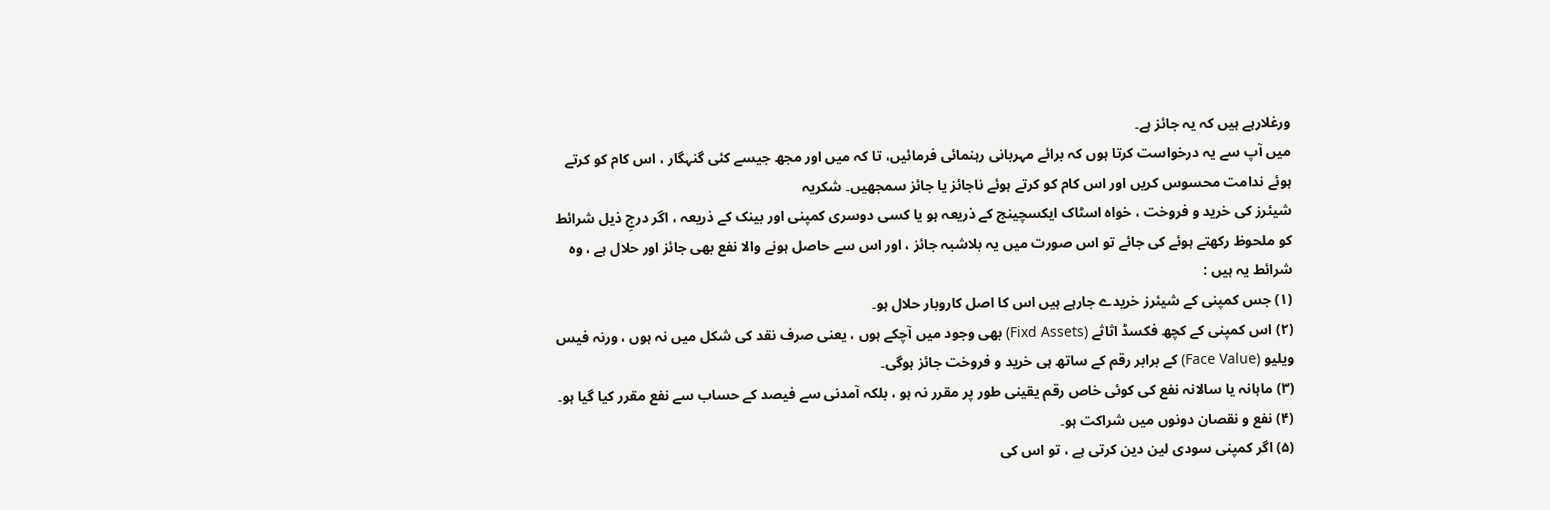ورغلارہے ہیں کہ یہ جائز ہے۔
میں آپ سے یہ درخواست کرتا ہوں کہ برائے مہربانی رہنمائی فرمائیں، تا کہ میں اور مجھ جیسے کئی گنہگار ، اس کام کو کرتے ہوئے ندامت محسوس کریں اور اس کام کو کرتے ہوئے ناجائز یا جائز سمجھیں۔ شکریہ
شیئرز کی خرید و فروخت ، خواہ اسٹاک ایکسچینج کے ذریعہ ہو یا کسی دوسری کمپنی اور بینک کے ذریعہ ، اگر درجِ ذیل شرائط کو ملحوظ رکھتے ہوئے کی جائے تو اس صورت میں یہ بلاشبہ جائز ، اور اس سے حاصل ہونے والا نفع بھی جائز اور حلال ہے ، وہ شرائط یہ ہیں :
(۱) جس کمپنی کے شیئرز خریدے جارہے ہیں اس کا اصل کاروبار حلال ہو۔
(۲) اس کمپنی کے کچھ فکسڈ اثاثے (Fixd Assets) بھی وجود میں آچکے ہوں ، یعنی صرف نقد کی شکل میں نہ ہوں ، ورنہ فیس ویلیو (Face Value) کے برابر رقم کے ساتھ ہی خرید و فروخت جائز ہوگی۔
(۳) ماہانہ یا سالانہ نفع کی کوئی خاص رقم یقینی طور پر مقرر نہ ہو ، بلکہ آمدنی سے فیصد کے حساب سے نفع مقرر کیا گیا ہو۔
(۴) نفع و نقصان دونوں میں شراکت ہو۔
(۵) اگر کمپنی سودی لین دین کرتی ہے ، تو اس کی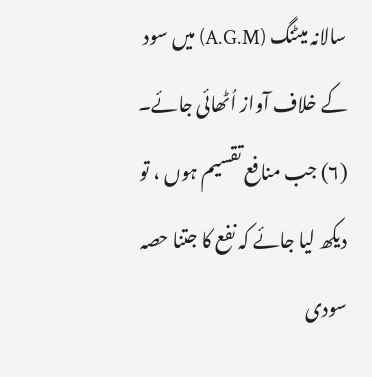سالانہ میٹنگ (A.G.M) میں سود کے خلاف آواز اُٹھائی جائے۔
(۶) جب منافع تقسیم ہوں ، تو دیکھ لیا جائے کہ نفع کا جتنا حصہ سودی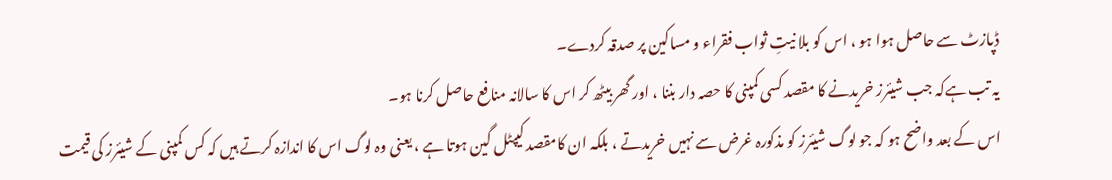ڈپازٹ سے حاصل ہوا ہو ، اس کو بلا نیتِ ثواب فقراء و مساکین پر صدقہ کردے۔
یہ تب ہےکہ جب شیئرز خریدنے کا مقصد کسی کمپنی کا حصہ دار بننا ، اور گھر بیٹھ کر اس کا سالانہ منافع حاصل کرنا ہو۔
اس کے بعد واضح ہو کہ جو لوگ شیئرز کو مذکورہ غرض سے نہیں خریدتے ، بلکہ ان کامقصد کیپٹل گین ہوتا ہے ، یعنی وہ لوگ اس کا اندازہ کرتے ہیں کہ کس کمپنی کے شیئرز کی قیمت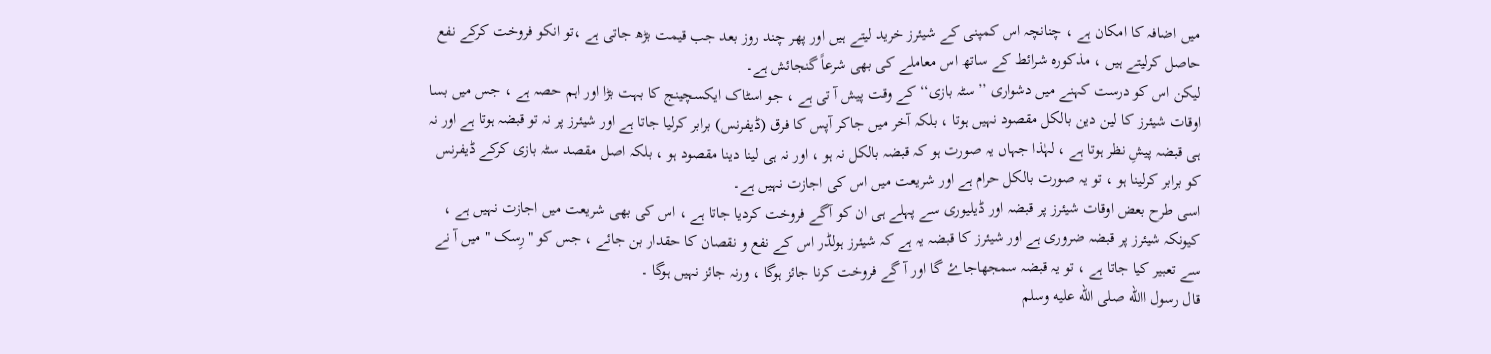میں اضافہ کا امکان ہے ، چنانچہ اس کمپنی کے شیئرز خرید لیتے ہیں اور پھر چند روز بعد جب قیمت بڑھ جاتی ہے ،تو انکو فروخت کرکے نفع حاصل کرلیتے ہیں ، مذکورہ شرائط کے ساتھ اس معاملے کی بھی شرعاً گنجائش ہے۔
لیکن اس کو درست کہنے میں دشواری ’’سٹہ بازی‘‘ کے وقت پیش آ تی ہے ، جو اسٹاک ایکسچینج کا بہت بڑا اور اہم حصہ ہے ، جس میں بسا اوقات شیئرز کا لین دین بالکل مقصود نہیں ہوتا ، بلکہ آخر میں جاکر آپس کا فرق (ڈیفرنس) برابر کرلیا جاتا ہے اور شیئرز پر نہ تو قبضہ ہوتا ہے اور نہ ہی قبضہ پیشِ نظر ہوتا ہے ، لہٰذا جہاں یہ صورت ہو کہ قبضہ بالکل نہ ہو ، اور نہ ہی لینا دینا مقصود ہو ، بلکہ اصل مقصد سٹہ بازی کرکے ڈیفرنس کو برابر کرلینا ہو ، تو یہ صورت بالکل حرام ہے اور شریعت میں اس کی اجازت نہیں ہے۔
اسی طرح بعض اوقات شیئرز پر قبضہ اور ڈیلیوری سے پہلے ہی ان کو آگے فروخت کردیا جاتا ہے ، اس کی بھی شریعت میں اجازت نہیں ہے ، کیونکہ شیئرز پر قبضہ ضروری ہے اور شیئرز کا قبضہ یہ ہے کہ شیئرز ہولڈر اس کے نفع و نقصان کا حقدار بن جائے ، جس کو "رِسک " میں آ نے سے تعبیر کیا جاتا ہے ، تو یہ قبضہ سمجھاجاۓ گا اور آ گے فروخت کرنا جائز ہوگا ، ورنہ جائز نہیں ہوگا ۔
قال رسول االله صلى الله عليه وسلم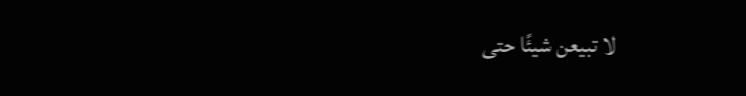لا تبیعن شیئًا حتی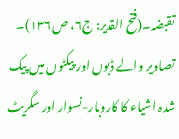تقبضہ۔(فتح القدیر: ج۶، ص۱۳۶)۔
تصاویر والے ڈبوں اور پیکٹوں میں پیک شدہ اشیاء کا کاروبار-نسوار اور سگریٹ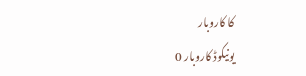کا کاروبار
یونیکوڈ کاروبار 0